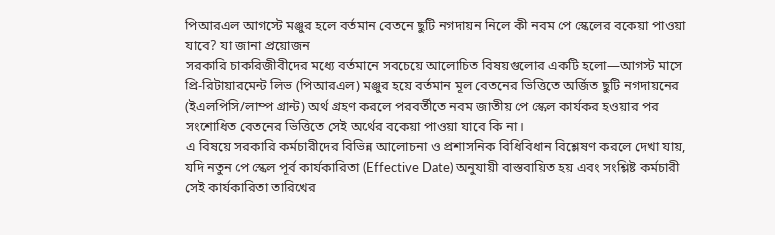পিআরএল আগস্টে মঞ্জুর হলে বর্তমান বেতনে ছুটি নগদায়ন নিলে কী নবম পে স্কেলের বকেয়া পাওয়া যাবে? যা জানা প্রয়োজন
সরকারি চাকরিজীবীদের মধ্যে বর্তমানে সবচেয়ে আলোচিত বিষয়গুলোর একটি হলো—আগস্ট মাসে প্রি-রিটায়ারমেন্ট লিভ (পিআরএল) মঞ্জুর হয়ে বর্তমান মূল বেতনের ভিত্তিতে অর্জিত ছুটি নগদায়নের (ইএলপিসি/লাম্প গ্রান্ট) অর্থ গ্রহণ করলে পরবর্তীতে নবম জাতীয় পে স্কেল কার্যকর হওয়ার পর সংশোধিত বেতনের ভিত্তিতে সেই অর্থের বকেয়া পাওয়া যাবে কি না।
এ বিষয়ে সরকারি কর্মচারীদের বিভিন্ন আলোচনা ও প্রশাসনিক বিধিবিধান বিশ্লেষণ করলে দেখা যায়, যদি নতুন পে স্কেল পূর্ব কার্যকারিতা (Effective Date) অনুযায়ী বাস্তবায়িত হয় এবং সংশ্লিষ্ট কর্মচারী সেই কার্যকারিতা তারিখের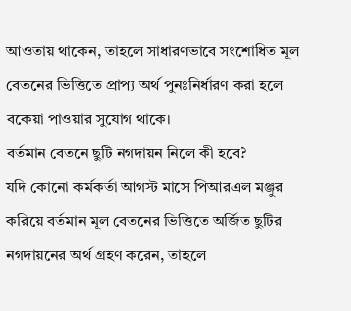আওতায় থাকেন, তাহলে সাধারণভাবে সংশোধিত মূল বেতনের ভিত্তিতে প্রাপ্য অর্থ পুনঃনির্ধারণ করা হলে বকেয়া পাওয়ার সুযোগ থাকে।
বর্তমান বেতনে ছুটি নগদায়ন নিলে কী হবে?
যদি কোনো কর্মকর্তা আগস্ট মাসে পিআরএল মঞ্জুর করিয়ে বর্তমান মূল বেতনের ভিত্তিতে অর্জিত ছুটির নগদায়নের অর্থ গ্রহণ করেন, তাহলে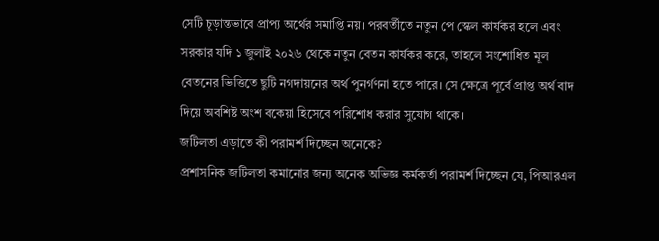সেটি চূড়ান্তভাবে প্রাপ্য অর্থের সমাপ্তি নয়। পরবর্তীতে নতুন পে স্কেল কার্যকর হলে এবং সরকার যদি ১ জুলাই ২০২৬ থেকে নতুন বেতন কার্যকর করে, তাহলে সংশোধিত মূল বেতনের ভিত্তিতে ছুটি নগদায়নের অর্থ পুনর্গণনা হতে পারে। সে ক্ষেত্রে পূর্বে প্রাপ্ত অর্থ বাদ দিয়ে অবশিষ্ট অংশ বকেয়া হিসেবে পরিশোধ করার সুযোগ থাকে।
জটিলতা এড়াতে কী পরামর্শ দিচ্ছেন অনেকে?
প্রশাসনিক জটিলতা কমানোর জন্য অনেক অভিজ্ঞ কর্মকর্তা পরামর্শ দিচ্ছেন যে, পিআরএল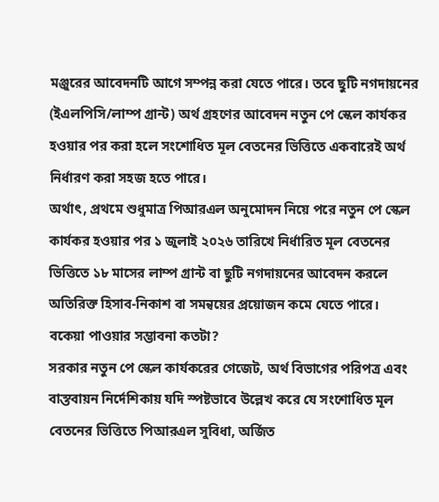মঞ্জুরের আবেদনটি আগে সম্পন্ন করা যেতে পারে। তবে ছুটি নগদায়নের (ইএলপিসি/লাম্প গ্রান্ট) অর্থ গ্রহণের আবেদন নতুন পে স্কেল কার্যকর হওয়ার পর করা হলে সংশোধিত মূল বেতনের ভিত্তিতে একবারেই অর্থ নির্ধারণ করা সহজ হতে পারে।
অর্থাৎ, প্রথমে শুধুমাত্র পিআরএল অনুমোদন নিয়ে পরে নতুন পে স্কেল কার্যকর হওয়ার পর ১ জুলাই ২০২৬ তারিখে নির্ধারিত মূল বেতনের ভিত্তিতে ১৮ মাসের লাম্প গ্রান্ট বা ছুটি নগদায়নের আবেদন করলে অতিরিক্ত হিসাব-নিকাশ বা সমন্বয়ের প্রয়োজন কমে যেতে পারে।
বকেয়া পাওয়ার সম্ভাবনা কতটা?
সরকার নতুন পে স্কেল কার্যকরের গেজেট, অর্থ বিভাগের পরিপত্র এবং বাস্তবায়ন নির্দেশিকায় যদি স্পষ্টভাবে উল্লেখ করে যে সংশোধিত মূল বেতনের ভিত্তিতে পিআরএল সুবিধা, অর্জিত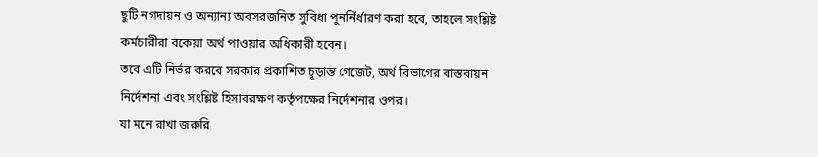ছুটি নগদায়ন ও অন্যান্য অবসরজনিত সুবিধা পুনর্নির্ধারণ করা হবে, তাহলে সংশ্লিষ্ট কর্মচারীরা বকেয়া অর্থ পাওয়ার অধিকারী হবেন।
তবে এটি নির্ভর করবে সরকার প্রকাশিত চূড়ান্ত গেজেট, অর্থ বিভাগের বাস্তবায়ন নির্দেশনা এবং সংশ্লিষ্ট হিসাবরক্ষণ কর্তৃপক্ষের নির্দেশনার ওপর।
যা মনে রাখা জরুরি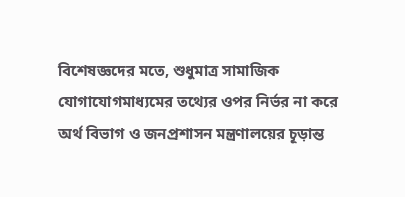বিশেষজ্ঞদের মতে, শুধুমাত্র সামাজিক যোগাযোগমাধ্যমের তথ্যের ওপর নির্ভর না করে অর্থ বিভাগ ও জনপ্রশাসন মন্ত্রণালয়ের চূড়ান্ত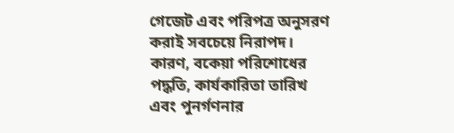গেজেট এবং পরিপত্র অনুসরণ করাই সবচেয়ে নিরাপদ। কারণ, বকেয়া পরিশোধের পদ্ধতি, কার্যকারিতা তারিখ এবং পুনর্গণনার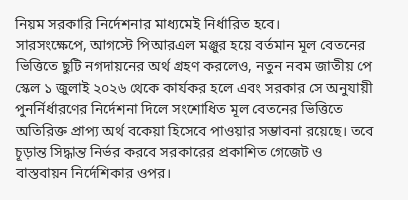নিয়ম সরকারি নির্দেশনার মাধ্যমেই নির্ধারিত হবে।
সারসংক্ষেপে, আগস্টে পিআরএল মঞ্জুর হয়ে বর্তমান মূল বেতনের ভিত্তিতে ছুটি নগদায়নের অর্থ গ্রহণ করলেও, নতুন নবম জাতীয় পে স্কেল ১ জুলাই ২০২৬ থেকে কার্যকর হলে এবং সরকার সে অনুযায়ী পুনর্নির্ধারণের নির্দেশনা দিলে সংশোধিত মূল বেতনের ভিত্তিতে অতিরিক্ত প্রাপ্য অর্থ বকেয়া হিসেবে পাওয়ার সম্ভাবনা রয়েছে। তবে চূড়ান্ত সিদ্ধান্ত নির্ভর করবে সরকারের প্রকাশিত গেজেট ও বাস্তবায়ন নির্দেশিকার ওপর।